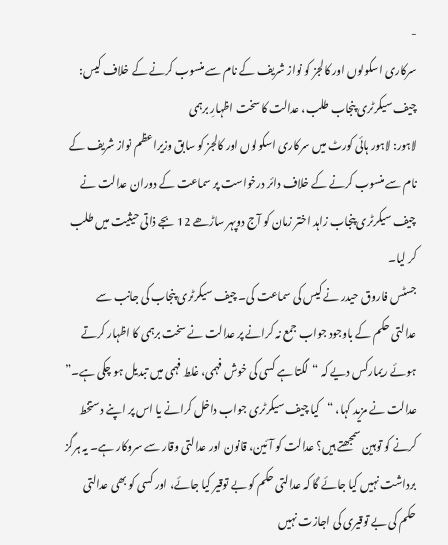-
سرکاری اسکولوں اور کالجز کو نواز شریف کے نام سے منسوب کرنے کے خلاف کیس: چیف سیکرٹری پنجاب طلب، عدالت کا سخت اظہارِ برہمی
لاہور: لاہور ہائی کورٹ میں سرکاری اسکولوں اور کالجز کو سابق وزیراعظم نواز شریف کے نام سے منسوب کرنے کے خلاف دائر درخواست پر سماعت کے دوران عدالت نے چیف سیکرٹری پنجاب زاہد اختر زمان کو آج دوپہر ساڑھے 12 بجے ذاتی حیثیت میں طلب کر لیا۔
جسٹس فاروق حیدر نے کیس کی سماعت کی۔ چیف سیکرٹری پنجاب کی جانب سے عدالتی حکم کے باوجود جواب جمع نہ کرانے پر عدالت نے سخت برہمی کا اظہار کرتے ہوئے ریمارکس دیے کہ “لگتا ہے کسی کی خوش فہمی، غلط فہمی میں تبدیل ہو چکی ہے۔”
عدالت نے مزید کہا، “کیا چیف سیکرٹری جواب داخل کرانے یا اس پر اپنے دستخط کرنے کو توہین سمجھتے ہیں؟ عدالت کو آئین، قانون اور عدالتی وقار سے سروکار ہے۔ یہ ہرگز برداشت نہیں کیا جائے گا کہ عدالتی حکم کو بے توقیر کیا جائے، اور کسی کو بھی عدالتی حکم کی بے توقیری کی اجازت نہیں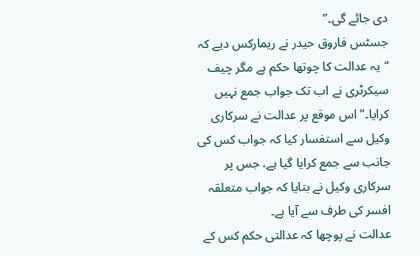دی جائے گی۔”
جسٹس فاروق حیدر نے ریمارکس دیے کہ “یہ عدالت کا چوتھا حکم ہے مگر چیف سیکرٹری نے اب تک جواب جمع نہیں کرایا۔” اس موقع پر عدالت نے سرکاری وکیل سے استفسار کیا کہ جواب کس کی جانب سے جمع کرایا گیا ہے، جس پر سرکاری وکیل نے بتایا کہ جواب متعلقہ افسر کی طرف سے آیا ہے۔
عدالت نے پوچھا کہ عدالتی حکم کس کے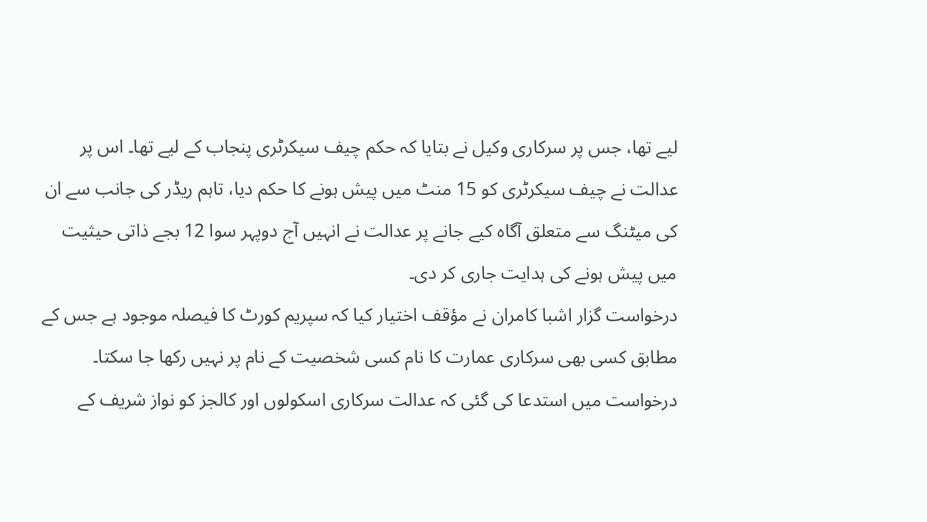لیے تھا، جس پر سرکاری وکیل نے بتایا کہ حکم چیف سیکرٹری پنجاب کے لیے تھا۔ اس پر عدالت نے چیف سیکرٹری کو 15 منٹ میں پیش ہونے کا حکم دیا، تاہم ریڈر کی جانب سے ان کی میٹنگ سے متعلق آگاہ کیے جانے پر عدالت نے انہیں آج دوپہر سوا 12 بجے ذاتی حیثیت میں پیش ہونے کی ہدایت جاری کر دی۔
درخواست گزار اشبا کامران نے مؤقف اختیار کیا کہ سپریم کورٹ کا فیصلہ موجود ہے جس کے مطابق کسی بھی سرکاری عمارت کا نام کسی شخصیت کے نام پر نہیں رکھا جا سکتا۔ درخواست میں استدعا کی گئی کہ عدالت سرکاری اسکولوں اور کالجز کو نواز شریف کے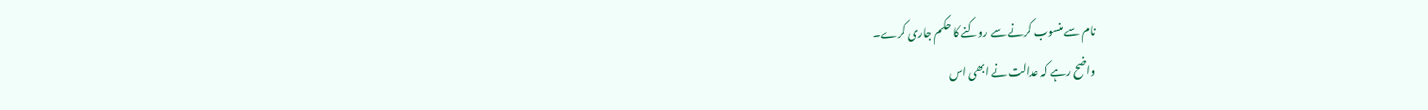نام سے منسوب کرنے سے روکنے کا حکم جاری کرے۔
واضح رہے کہ عدالت نے ابھی اس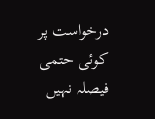درخواست پر کوئی حتمی فیصلہ نہیں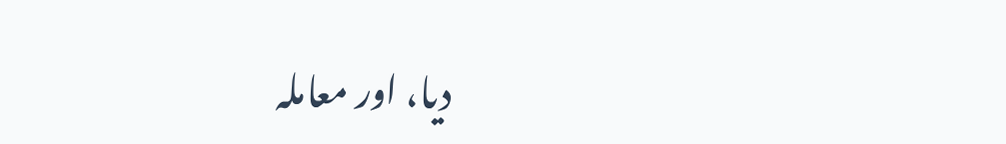دیا، اور معاملہ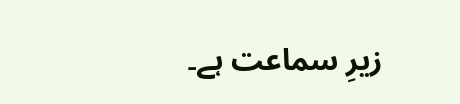زیرِ سماعت ہے۔